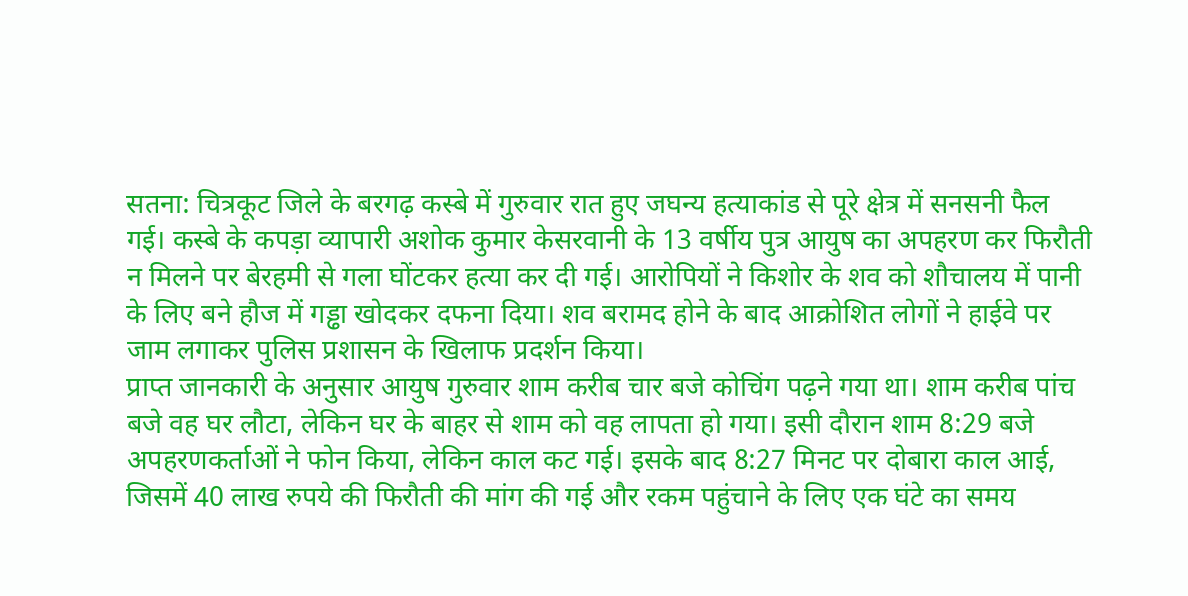सतना: चित्रकूट जिले के बरगढ़ कस्बे में गुरुवार रात हुए जघन्य हत्याकांड से पूरे क्षेत्र में सनसनी फैल गई। कस्बे के कपड़ा व्यापारी अशोक कुमार केसरवानी के 13 वर्षीय पुत्र आयुष का अपहरण कर फिरौती न मिलने पर बेरहमी से गला घोंटकर हत्या कर दी गई। आरोपियों ने किशोर के शव को शौचालय में पानी के लिए बने हौज में गड्ढा खोदकर दफना दिया। शव बरामद होने के बाद आक्रोशित लोगों ने हाईवे पर जाम लगाकर पुलिस प्रशासन के खिलाफ प्रदर्शन किया।
प्राप्त जानकारी के अनुसार आयुष गुरुवार शाम करीब चार बजे कोचिंग पढ़ने गया था। शाम करीब पांच बजे वह घर लौटा, लेकिन घर के बाहर से शाम को वह लापता हो गया। इसी दौरान शाम 8:29 बजे अपहरणकर्ताओं ने फोन किया, लेकिन काल कट गई। इसके बाद 8:27 मिनट पर दोबारा काल आई, जिसमें 40 लाख रुपये की फिरौती की मांग की गई और रकम पहुंचाने के लिए एक घंटे का समय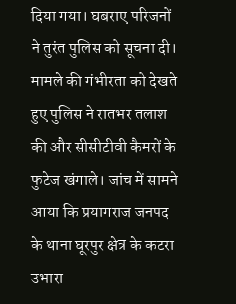दिया गया। घबराए परिजनों ने तुरंत पुलिस को सूचना दी।
मामले की गंभीरता को देखते हुए पुलिस ने रातभर तलाश की और सीसीटीवी कैमरों के फुटेज खंगाले। जांच में सामने आया कि प्रयागराज जनपद के थाना घूरपुर क्षेत्र के कटरा उभारा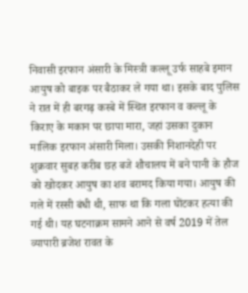निवासी इरफान अंसारी के मिस्त्री कल्लू उर्फ साहबे इमान आयुष को बाइक पर बैठाकर ले गया था। इसके बाद पुलिस ने रात में ही बरगढ़ कस्बे में स्थित इरफान व कल्लू के किराए के मकान पर छापा मारा, जहां उसका दुकान मालिक इरफान अंसारी मिला। उसकी निशानदेही पर शुक्रवार सुबह करीब छह बजे शौचालय में बने पानी के हौज को खोदकर आयुष का शव बरामद किया गया। आयुष की गले में रस्सी बंधी थी, साफ था कि गला घोंटकर हत्या की गई थी। यह घटनाक्रम सामने आने से वर्ष 2019 में तेल व्यापारी ब्रजेश रावत के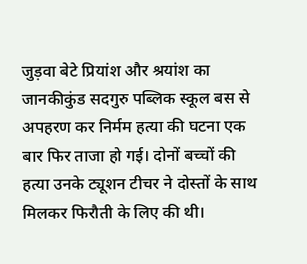जुड़वा बेटे प्रियांश और श्रयांश का जानकीकुंड सदगुरु पब्लिक स्कूल बस से अपहरण कर निर्मम हत्या की घटना एक बार फिर ताजा हो गई। दोनों बच्चों की हत्या उनके ट्यूशन टीचर ने दोस्तों के साथ मिलकर फिरौती के लिए की थी।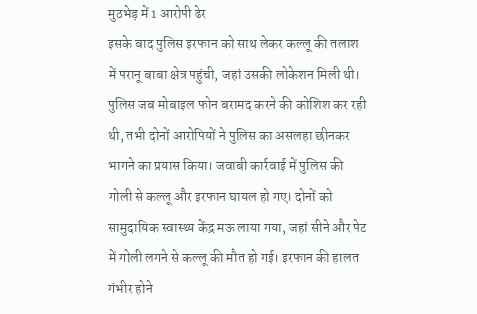मुठभेड़ में 1 आरोपी ढेर
इसके बाद पुलिस इरफान को साथ लेकर कल्लू की तलाश में परानू बाबा क्षेत्र पहुंची, जहां उसकी लोकेशन मिली थी। पुलिस जब मोबाइल फोन बरामद करने की कोशिश कर रही थी, तभी दोनों आरोपियों ने पुलिस का असलहा छीनकर भागने का प्रयास किया। जवाबी कार्रवाई में पुलिस की गोली से कल्लू और इरफान घायल हो गए। दोनों को सामुदायिक स्वास्थ्य केंद्र मऊ लाया गया, जहां सीने और पेट में गोली लगने से कल्लू की मौत हो गई। इरफान की हालत गंभीर होने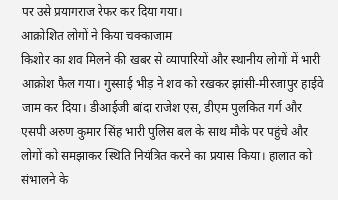पर उसे प्रयागराज रेफर कर दिया गया।
आक्रोशित लोगों ने किया चक्काजाम
किशोर का शव मिलने की खबर से व्यापारियों और स्थानीय लोगों में भारी आक्रोश फैल गया। गुस्साई भीड़ ने शव को रखकर झांसी-मीरजापुर हाईवे जाम कर दिया। डीआईजी बांदा राजेश एस, डीएम पुलकित गर्ग और एसपी अरुण कुमार सिंह भारी पुलिस बल के साथ मौके पर पहुंचे और लोगों को समझाकर स्थिति नियंत्रित करने का प्रयास किया। हालात को संभालने के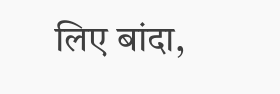लिए बांदा,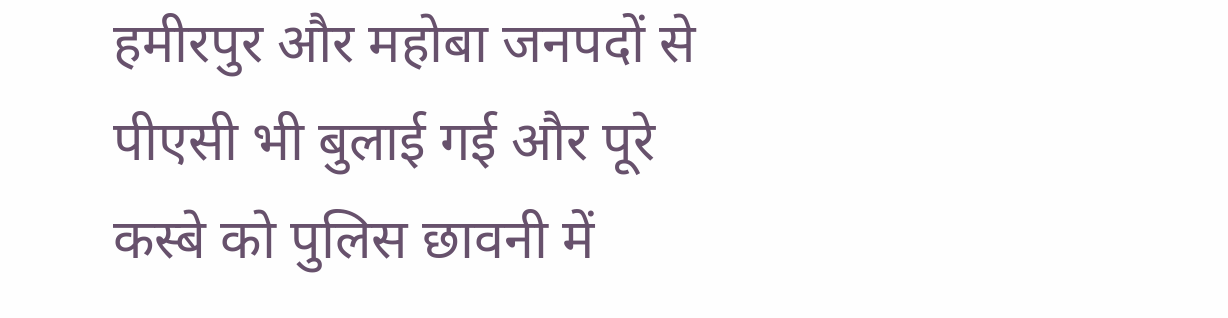हमीरपुर और महोबा जनपदों से पीएसी भी बुलाई गई और पूरे कस्बे को पुलिस छावनी में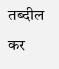तब्दील कर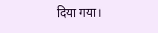दिया गया।